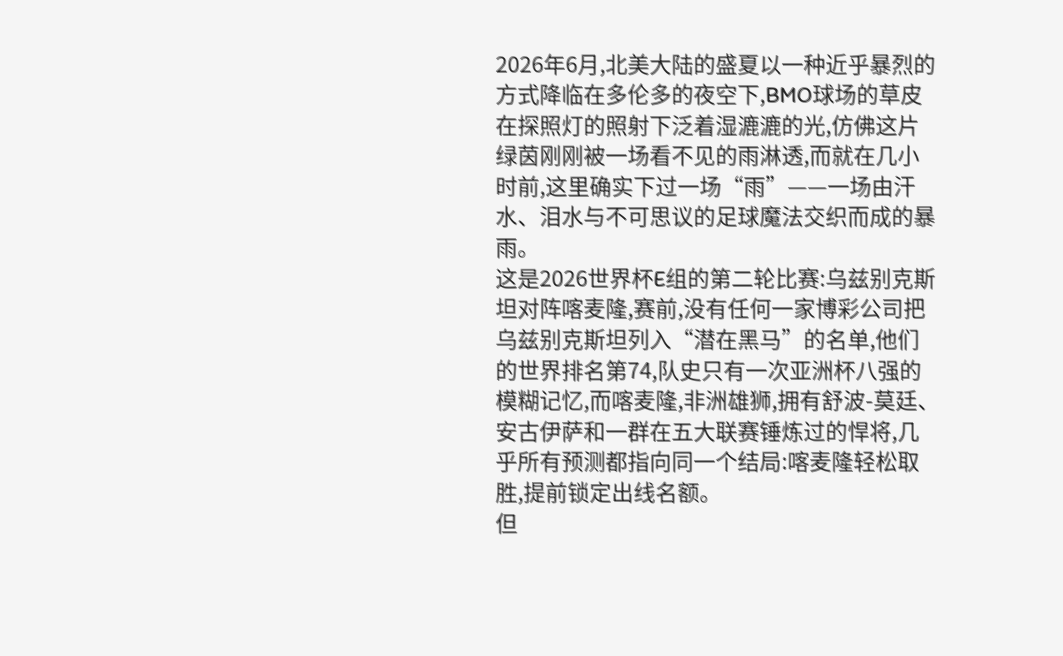2026年6月,北美大陆的盛夏以一种近乎暴烈的方式降临在多伦多的夜空下,BMO球场的草皮在探照灯的照射下泛着湿漉漉的光,仿佛这片绿茵刚刚被一场看不见的雨淋透,而就在几小时前,这里确实下过一场“雨”——一场由汗水、泪水与不可思议的足球魔法交织而成的暴雨。
这是2026世界杯E组的第二轮比赛:乌兹别克斯坦对阵喀麦隆,赛前,没有任何一家博彩公司把乌兹别克斯坦列入“潜在黑马”的名单,他们的世界排名第74,队史只有一次亚洲杯八强的模糊记忆,而喀麦隆,非洲雄狮,拥有舒波-莫廷、安古伊萨和一群在五大联赛锤炼过的悍将,几乎所有预测都指向同一个结局:喀麦隆轻松取胜,提前锁定出线名额。
但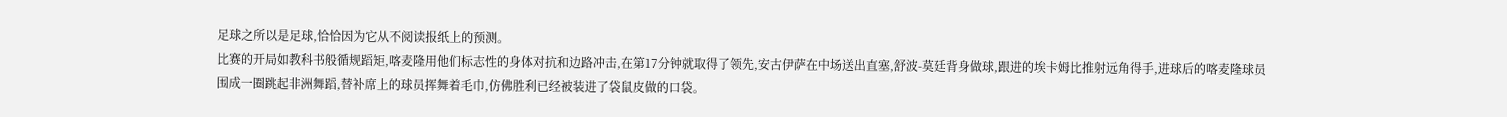足球之所以是足球,恰恰因为它从不阅读报纸上的预测。
比赛的开局如教科书般循规蹈矩,喀麦隆用他们标志性的身体对抗和边路冲击,在第17分钟就取得了领先,安古伊萨在中场送出直塞,舒波-莫廷背身做球,跟进的埃卡姆比推射远角得手,进球后的喀麦隆球员围成一圈跳起非洲舞蹈,替补席上的球员挥舞着毛巾,仿佛胜利已经被装进了袋鼠皮做的口袋。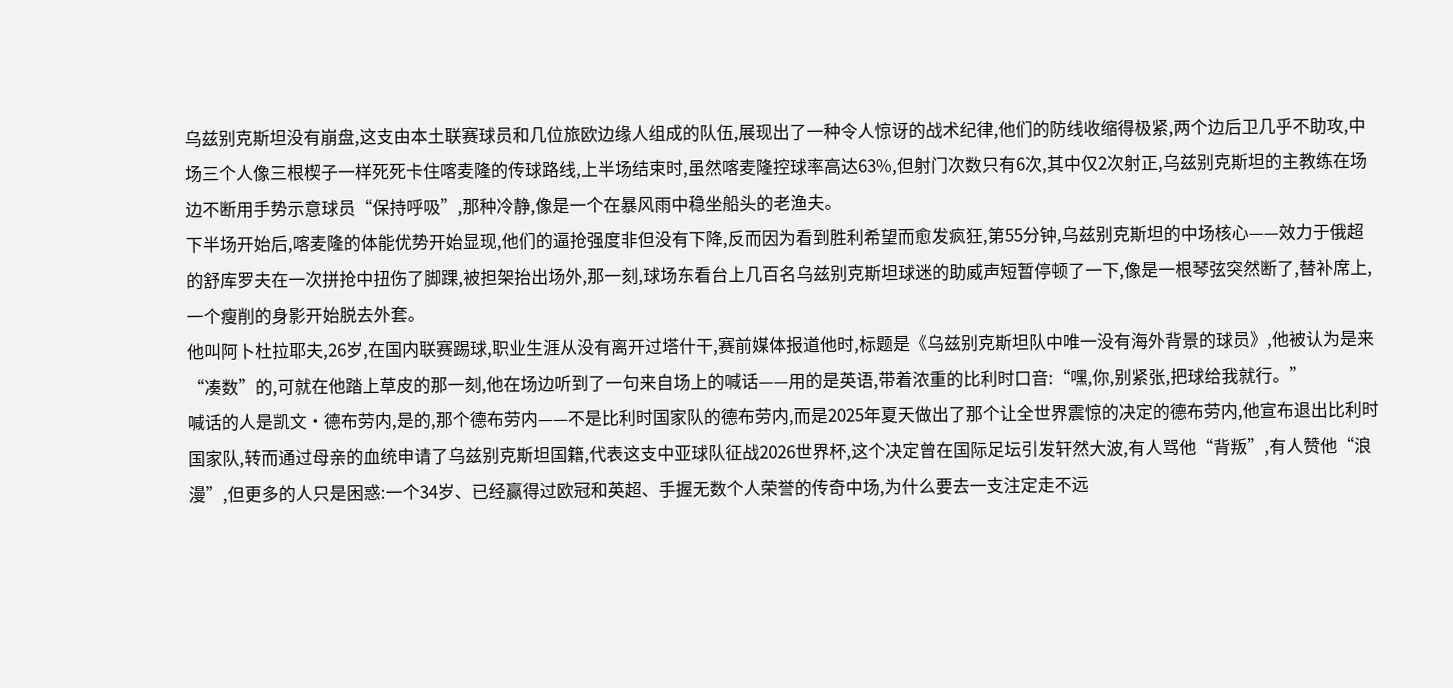乌兹别克斯坦没有崩盘,这支由本土联赛球员和几位旅欧边缘人组成的队伍,展现出了一种令人惊讶的战术纪律,他们的防线收缩得极紧,两个边后卫几乎不助攻,中场三个人像三根楔子一样死死卡住喀麦隆的传球路线,上半场结束时,虽然喀麦隆控球率高达63%,但射门次数只有6次,其中仅2次射正,乌兹别克斯坦的主教练在场边不断用手势示意球员“保持呼吸”,那种冷静,像是一个在暴风雨中稳坐船头的老渔夫。
下半场开始后,喀麦隆的体能优势开始显现,他们的逼抢强度非但没有下降,反而因为看到胜利希望而愈发疯狂,第55分钟,乌兹别克斯坦的中场核心——效力于俄超的舒库罗夫在一次拼抢中扭伤了脚踝,被担架抬出场外,那一刻,球场东看台上几百名乌兹别克斯坦球迷的助威声短暂停顿了一下,像是一根琴弦突然断了,替补席上,一个瘦削的身影开始脱去外套。
他叫阿卜杜拉耶夫,26岁,在国内联赛踢球,职业生涯从没有离开过塔什干,赛前媒体报道他时,标题是《乌兹别克斯坦队中唯一没有海外背景的球员》,他被认为是来“凑数”的,可就在他踏上草皮的那一刻,他在场边听到了一句来自场上的喊话——用的是英语,带着浓重的比利时口音:“嘿,你,别紧张,把球给我就行。”
喊话的人是凯文·德布劳内,是的,那个德布劳内——不是比利时国家队的德布劳内,而是2025年夏天做出了那个让全世界震惊的决定的德布劳内,他宣布退出比利时国家队,转而通过母亲的血统申请了乌兹别克斯坦国籍,代表这支中亚球队征战2026世界杯,这个决定曾在国际足坛引发轩然大波,有人骂他“背叛”,有人赞他“浪漫”,但更多的人只是困惑:一个34岁、已经赢得过欧冠和英超、手握无数个人荣誉的传奇中场,为什么要去一支注定走不远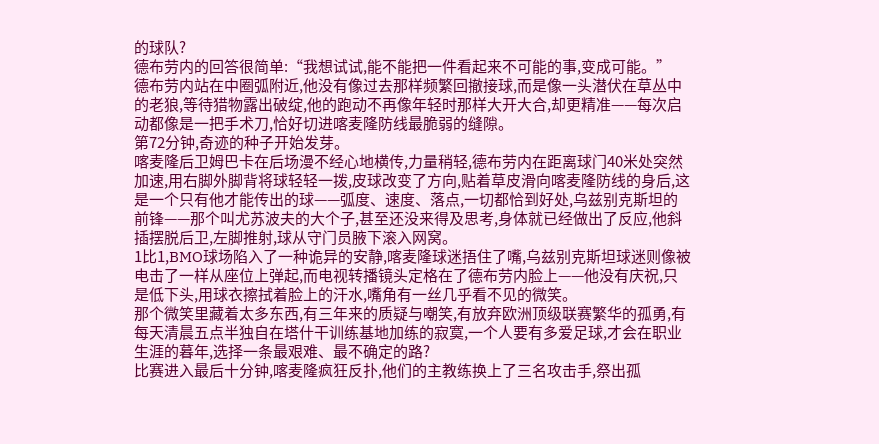的球队?
德布劳内的回答很简单:“我想试试,能不能把一件看起来不可能的事,变成可能。”
德布劳内站在中圈弧附近,他没有像过去那样频繁回撤接球,而是像一头潜伏在草丛中的老狼,等待猎物露出破绽,他的跑动不再像年轻时那样大开大合,却更精准——每次启动都像是一把手术刀,恰好切进喀麦隆防线最脆弱的缝隙。
第72分钟,奇迹的种子开始发芽。
喀麦隆后卫姆巴卡在后场漫不经心地横传,力量稍轻,德布劳内在距离球门40米处突然加速,用右脚外脚背将球轻轻一拨,皮球改变了方向,贴着草皮滑向喀麦隆防线的身后,这是一个只有他才能传出的球——弧度、速度、落点,一切都恰到好处,乌兹别克斯坦的前锋——那个叫尤苏波夫的大个子,甚至还没来得及思考,身体就已经做出了反应,他斜插摆脱后卫,左脚推射,球从守门员腋下滚入网窝。
1比1,BMO球场陷入了一种诡异的安静,喀麦隆球迷捂住了嘴,乌兹别克斯坦球迷则像被电击了一样从座位上弹起,而电视转播镜头定格在了德布劳内脸上——他没有庆祝,只是低下头,用球衣擦拭着脸上的汗水,嘴角有一丝几乎看不见的微笑。
那个微笑里藏着太多东西,有三年来的质疑与嘲笑,有放弃欧洲顶级联赛繁华的孤勇,有每天清晨五点半独自在塔什干训练基地加练的寂寞,一个人要有多爱足球,才会在职业生涯的暮年,选择一条最艰难、最不确定的路?
比赛进入最后十分钟,喀麦隆疯狂反扑,他们的主教练换上了三名攻击手,祭出孤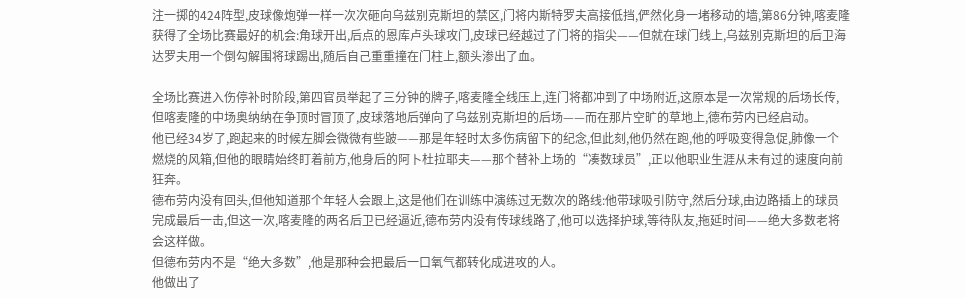注一掷的424阵型,皮球像炮弹一样一次次砸向乌兹别克斯坦的禁区,门将内斯特罗夫高接低挡,俨然化身一堵移动的墙,第86分钟,喀麦隆获得了全场比赛最好的机会:角球开出,后点的恩库卢头球攻门,皮球已经越过了门将的指尖——但就在球门线上,乌兹别克斯坦的后卫海达罗夫用一个倒勾解围将球踢出,随后自己重重撞在门柱上,额头渗出了血。

全场比赛进入伤停补时阶段,第四官员举起了三分钟的牌子,喀麦隆全线压上,连门将都冲到了中场附近,这原本是一次常规的后场长传,但喀麦隆的中场奥纳纳在争顶时冒顶了,皮球落地后弹向了乌兹别克斯坦的后场——而在那片空旷的草地上,德布劳内已经启动。
他已经34岁了,跑起来的时候左脚会微微有些跛——那是年轻时太多伤病留下的纪念,但此刻,他仍然在跑,他的呼吸变得急促,肺像一个燃烧的风箱,但他的眼睛始终盯着前方,他身后的阿卜杜拉耶夫——那个替补上场的“凑数球员”,正以他职业生涯从未有过的速度向前狂奔。
德布劳内没有回头,但他知道那个年轻人会跟上,这是他们在训练中演练过无数次的路线:他带球吸引防守,然后分球,由边路插上的球员完成最后一击,但这一次,喀麦隆的两名后卫已经逼近,德布劳内没有传球线路了,他可以选择护球,等待队友,拖延时间——绝大多数老将会这样做。
但德布劳内不是“绝大多数”,他是那种会把最后一口氧气都转化成进攻的人。
他做出了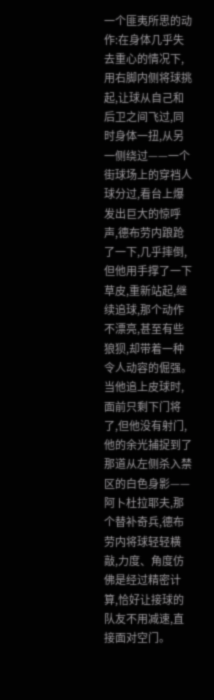一个匪夷所思的动作:在身体几乎失去重心的情况下,用右脚内侧将球挑起,让球从自己和后卫之间飞过,同时身体一扭,从另一侧绕过——一个街球场上的穿裆人球分过,看台上爆发出巨大的惊呼声,德布劳内踉跄了一下,几乎摔倒,但他用手撑了一下草皮,重新站起,继续追球,那个动作不漂亮,甚至有些狼狈,却带着一种令人动容的倔强。
当他追上皮球时,面前只剩下门将了,但他没有射门,他的余光捕捉到了那道从左侧杀入禁区的白色身影——阿卜杜拉耶夫,那个替补奇兵,德布劳内将球轻轻横敲,力度、角度仿佛是经过精密计算,恰好让接球的队友不用减速,直接面对空门。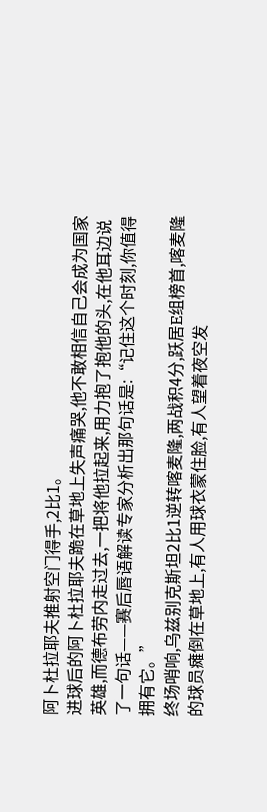阿卜杜拉耶夫推射空门得手,2比1。
进球后的阿卜杜拉耶夫跪在草地上失声痛哭,他不敢相信自己会成为国家英雄,而德布劳内走过去,一把将他拉起来,用力抱了抱他的头,在他耳边说了一句话——赛后唇语解读专家分析出那句话是:“记住这个时刻,你值得拥有它。”
终场哨响,乌兹别克斯坦2比1逆转喀麦隆,两战积4分,跃居E组榜首,喀麦隆的球员瘫倒在草地上,有人用球衣蒙住脸,有人望着夜空发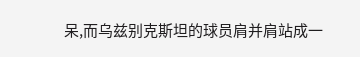呆,而乌兹别克斯坦的球员肩并肩站成一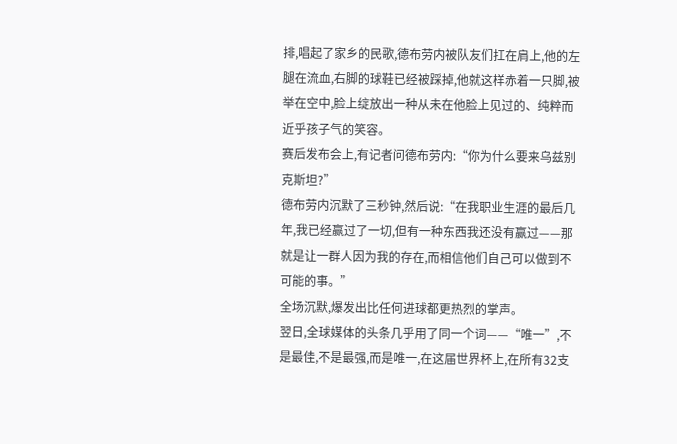排,唱起了家乡的民歌,德布劳内被队友们扛在肩上,他的左腿在流血,右脚的球鞋已经被踩掉,他就这样赤着一只脚,被举在空中,脸上绽放出一种从未在他脸上见过的、纯粹而近乎孩子气的笑容。
赛后发布会上,有记者问德布劳内:“你为什么要来乌兹别克斯坦?”
德布劳内沉默了三秒钟,然后说:“在我职业生涯的最后几年,我已经赢过了一切,但有一种东西我还没有赢过——那就是让一群人因为我的存在,而相信他们自己可以做到不可能的事。”
全场沉默,爆发出比任何进球都更热烈的掌声。
翌日,全球媒体的头条几乎用了同一个词——“唯一”,不是最佳,不是最强,而是唯一,在这届世界杯上,在所有32支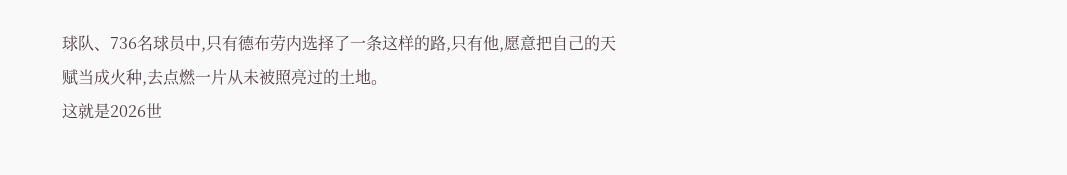球队、736名球员中,只有德布劳内选择了一条这样的路,只有他,愿意把自己的天赋当成火种,去点燃一片从未被照亮过的土地。
这就是2026世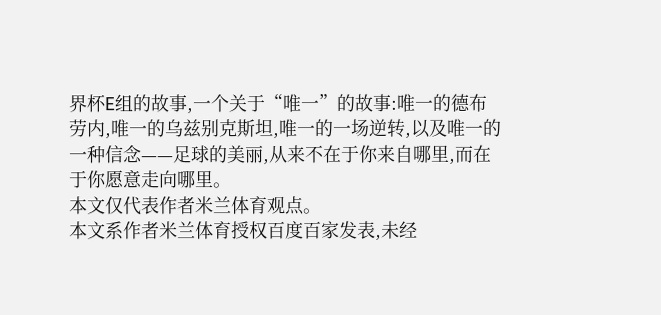界杯E组的故事,一个关于“唯一”的故事:唯一的德布劳内,唯一的乌兹别克斯坦,唯一的一场逆转,以及唯一的一种信念——足球的美丽,从来不在于你来自哪里,而在于你愿意走向哪里。
本文仅代表作者米兰体育观点。
本文系作者米兰体育授权百度百家发表,未经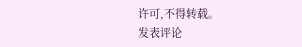许可,不得转载。
发表评论